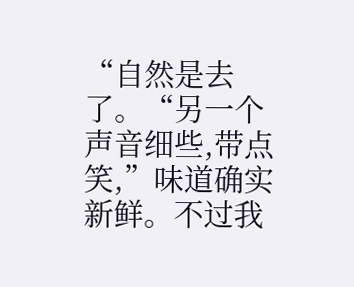“自然是去了。“另一个声音细些,带点笑,”味道确实新鲜。不过我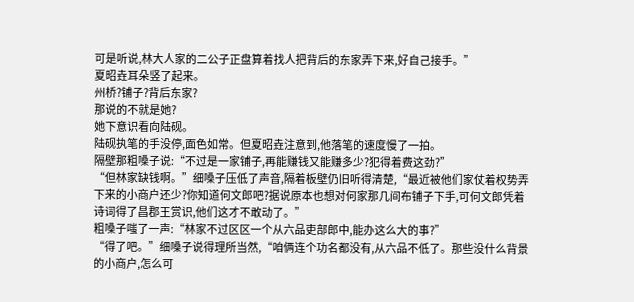可是听说,林大人家的二公子正盘算着找人把背后的东家弄下来,好自己接手。”
夏昭垚耳朵竖了起来。
州桥?铺子?背后东家?
那说的不就是她?
她下意识看向陆砚。
陆砚执笔的手没停,面色如常。但夏昭垚注意到,他落笔的速度慢了一拍。
隔壁那粗嗓子说:“不过是一家铺子,再能赚钱又能赚多少?犯得着费这劲?”
“但林家缺钱啊。”细嗓子压低了声音,隔着板壁仍旧听得清楚,“最近被他们家仗着权势弄下来的小商户还少?你知道何文郎吧?据说原本也想对何家那几间布铺子下手,可何文郎凭着诗词得了昌郡王赏识,他们这才不敢动了。”
粗嗓子嗤了一声:“林家不过区区一个从六品吏部郎中,能办这么大的事?”
“得了吧。”细嗓子说得理所当然,“咱俩连个功名都没有,从六品不低了。那些没什么背景的小商户,怎么可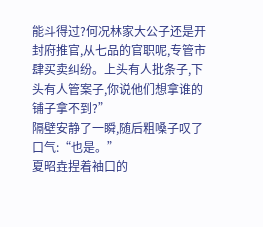能斗得过?何况林家大公子还是开封府推官,从七品的官职呢,专管市肆买卖纠纷。上头有人批条子,下头有人管案子,你说他们想拿谁的铺子拿不到?”
隔壁安静了一瞬,随后粗嗓子叹了口气:“也是。”
夏昭垚捏着袖口的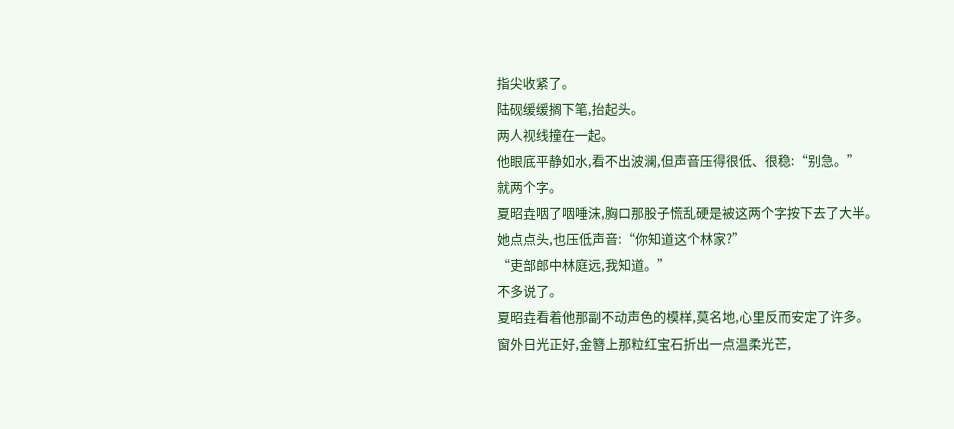指尖收紧了。
陆砚缓缓搁下笔,抬起头。
两人视线撞在一起。
他眼底平静如水,看不出波澜,但声音压得很低、很稳:“别急。”
就两个字。
夏昭垚咽了咽唾沫,胸口那股子慌乱硬是被这两个字按下去了大半。
她点点头,也压低声音:“你知道这个林家?”
“吏部郎中林庭远,我知道。”
不多说了。
夏昭垚看着他那副不动声色的模样,莫名地,心里反而安定了许多。
窗外日光正好,金簪上那粒红宝石折出一点温柔光芒,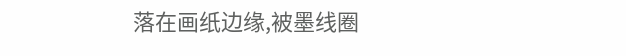落在画纸边缘,被墨线圈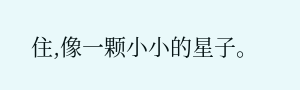住,像一颗小小的星子。